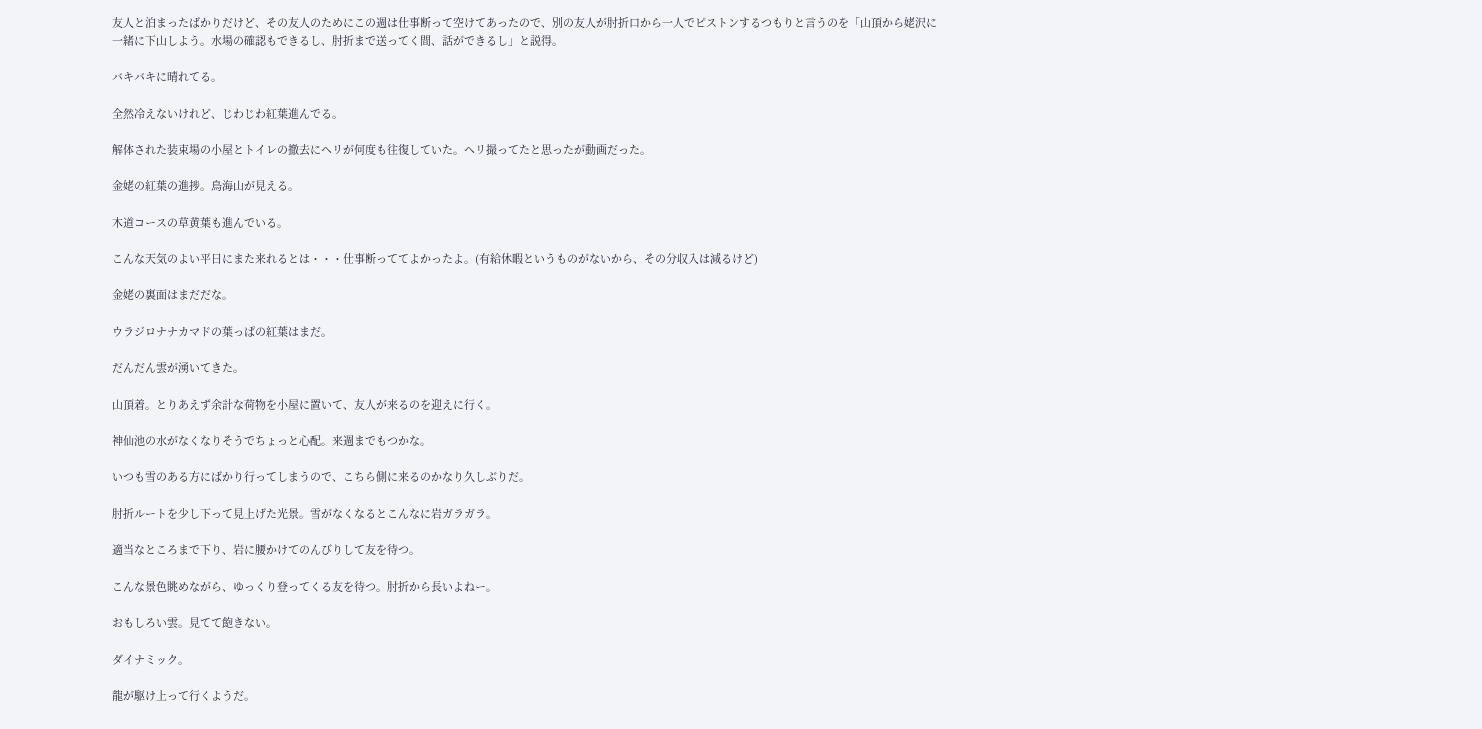友人と泊まったばかりだけど、その友人のためにこの週は仕事断って空けてあったので、別の友人が肘折口から一人でピストンするつもりと言うのを「山頂から姥沢に一緒に下山しよう。水場の確認もできるし、肘折まで送ってく間、話ができるし」と説得。

バキバキに晴れてる。

全然冷えないけれど、じわじわ紅葉進んでる。

解体された装束場の小屋とトイレの撤去にヘリが何度も往復していた。ヘリ撮ってたと思ったが動画だった。

金姥の紅葉の進捗。鳥海山が見える。

木道コースの草黄葉も進んでいる。

こんな天気のよい平日にまた来れるとは・・・仕事断っててよかったよ。(有給休暇というものがないから、その分収入は減るけど)

金姥の裏面はまだだな。

ウラジロナナカマドの葉っぱの紅葉はまだ。

だんだん雲が湧いてきた。

山頂着。とりあえず余計な荷物を小屋に置いて、友人が来るのを迎えに行く。

神仙池の水がなくなりそうでちょっと心配。来週までもつかな。

いつも雪のある方にばかり行ってしまうので、こちら側に来るのかなり久しぶりだ。

肘折ルートを少し下って見上げた光景。雪がなくなるとこんなに岩ガラガラ。

適当なところまで下り、岩に腰かけてのんびりして友を待つ。

こんな景色眺めながら、ゆっくり登ってくる友を待つ。肘折から長いよねー。

おもしろい雲。見てて飽きない。

ダイナミック。

龍が駆け上って行くようだ。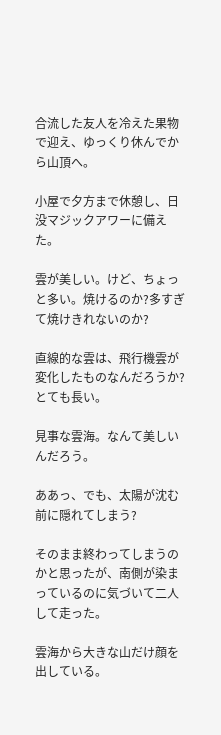合流した友人を冷えた果物で迎え、ゆっくり休んでから山頂へ。

小屋で夕方まで休憩し、日没マジックアワーに備えた。

雲が美しい。けど、ちょっと多い。焼けるのか?多すぎて焼けきれないのか?

直線的な雲は、飛行機雲が変化したものなんだろうか?とても長い。

見事な雲海。なんて美しいんだろう。

ああっ、でも、太陽が沈む前に隠れてしまう?

そのまま終わってしまうのかと思ったが、南側が染まっているのに気づいて二人して走った。

雲海から大きな山だけ顔を出している。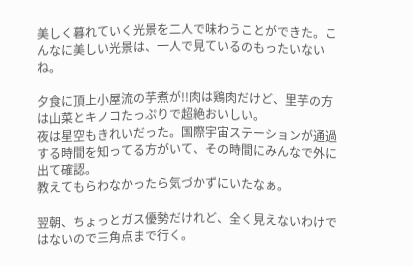美しく暮れていく光景を二人で味わうことができた。こんなに美しい光景は、一人で見ているのもったいないね。

夕食に頂上小屋流の芋煮が!!肉は鶏肉だけど、里芋の方は山菜とキノコたっぷりで超絶おいしい。
夜は星空もきれいだった。国際宇宙ステーションが通過する時間を知ってる方がいて、その時間にみんなで外に出て確認。
教えてもらわなかったら気づかずにいたなぁ。

翌朝、ちょっとガス優勢だけれど、全く見えないわけではないので三角点まで行く。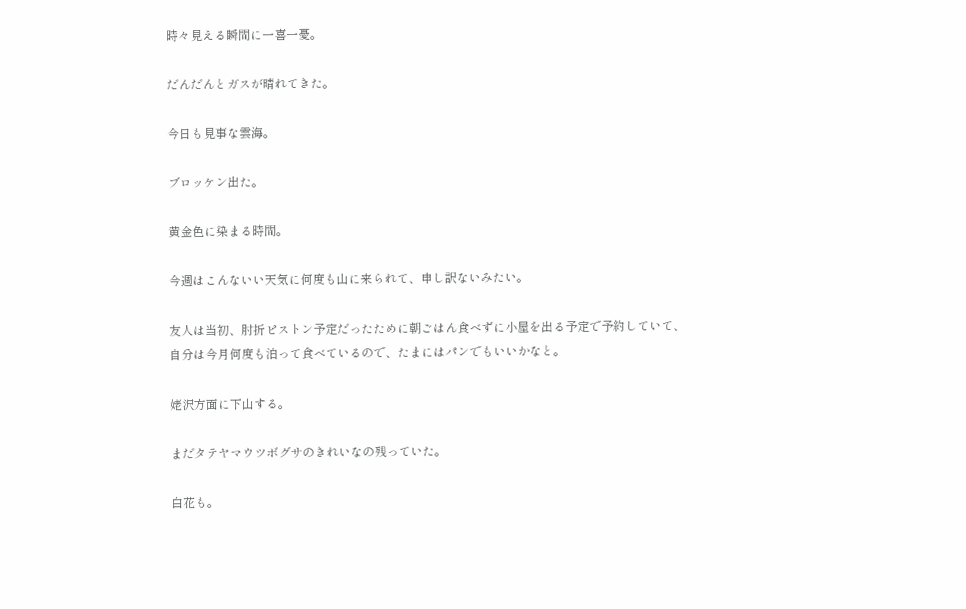時々見える瞬間に一喜一憂。

だんだんとガスが晴れてきた。

今日も見事な雲海。

ブロッケン出た。

黄金色に染まる時間。

今週はこんないい天気に何度も山に来られて、申し訳ないみたい。

友人は当初、肘折ピストン予定だったために朝ごはん食べずに小屋を出る予定で予約していて、自分は今月何度も泊って食べているので、たまにはパンでもいいかなと。

姥沢方面に下山する。

まだタテヤマウツボグサのきれいなの残っていた。

白花も。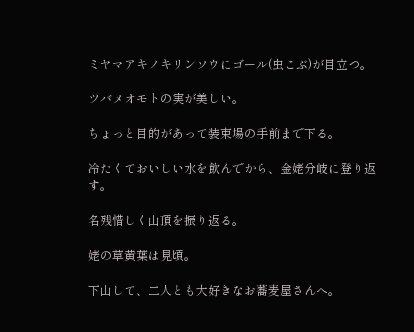ミヤマアキノキリンソウにゴール(虫こぶ)が目立つ。

ツバメオモトの実が美しい。

ちょっと目的があって装束場の手前まで下る。

冷たくておいしい水を飲んでから、金姥分岐に登り返す。

名残惜しく山頂を振り返る。

姥の草黄葉は見頃。

下山して、二人とも大好きなお蕎麦屋さんへ。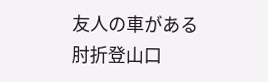友人の車がある肘折登山口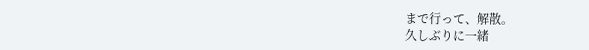まで行って、解散。
久しぶりに一緒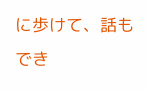に歩けて、話もでき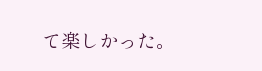て楽しかった。